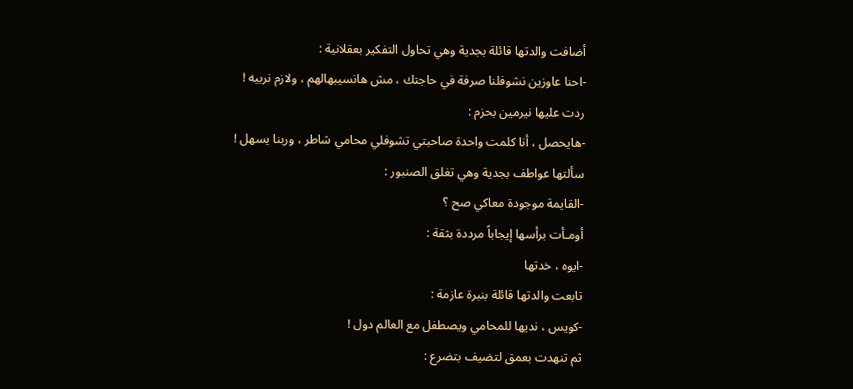أضافت والدتها قائلة بجدية وهي تحاول التفكير بعقلانية :
-احنا عاوزين نشوفلنا صرفة في حاجتك ، مش هانسيبهالهم ، ولازم نربيه !
ردت عليها نيرمين بحزم :
-هايحصل ، أنا كلمت واحدة صاحبتي تشوفلي محامي شاطر ، وربنا يسهل !
سألتها عواطف بجدية وهي تغلق الصنبور :
-القايمة موجودة معاكي صح ؟
أومـأت برأسها إيجاباً مرددة بثقة :
-ايوه ، خدتها
تابعت والدتها قائلة بنبرة عازمة :
-كويس ، نديها للمحامي ويصطفل مع العالم دول !
ثم تنهدت بعمق لتضيف بتضرع :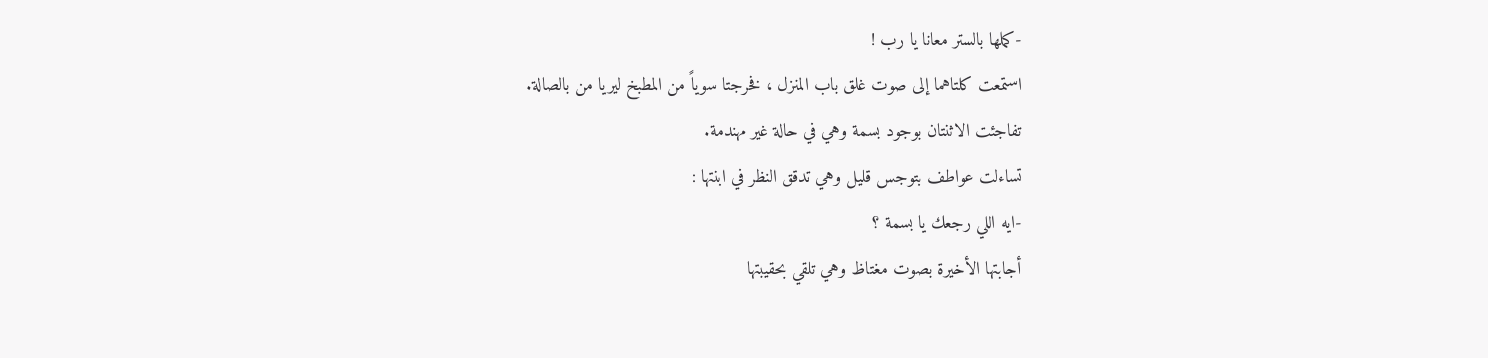-كملها بالستر معانا يا رب !
استمعت كلتاهما إلى صوت غلق باب المنزل ، فخرجتا سوياً من المطبخ ليريا من بالصالة.
تفاجئت الاثنتان بوجود بسمة وهي في حالة غير مهندمة.
تساءلت عواطف بتوجس قليل وهي تدقق النظر في ابنتها :
-ايه اللي رجعك يا بسمة ؟
أجابتها الأخيرة بصوت مغتاظ وهي تلقي بحقيبتها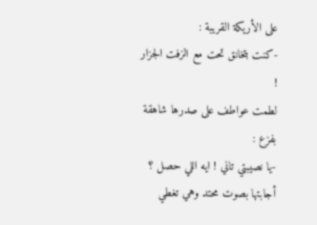على الأريكة القريبة :
-كنت بتخانق تحت مع الزفت الجزار !
لطمت عواطف على صدرها شاهقة بفزع :
-يا نصيبتي تاني ! ايه اللي حصل ؟
أجابتها بصوت محتد وهي تغطي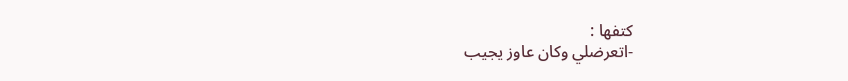كتفها :
-اتعرضلي وكان عاوز يجيب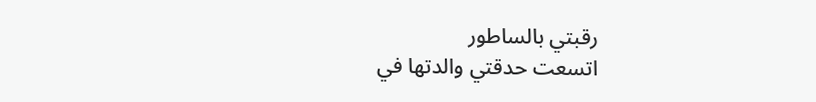رقبتي بالساطور
اتسعت حدقتي والدتها في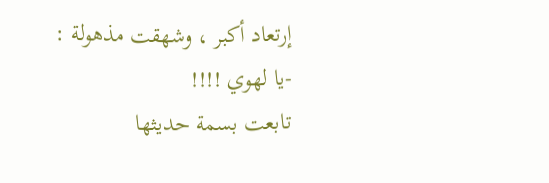إرتعاد أكبر ، وشهقت مذهولة :
-يا لهوي !!!!
تابعت بسمة حديثها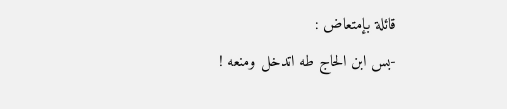قائلة بإمتعاض :
-بس ابن الحاج طه اتدخل ومنعه !